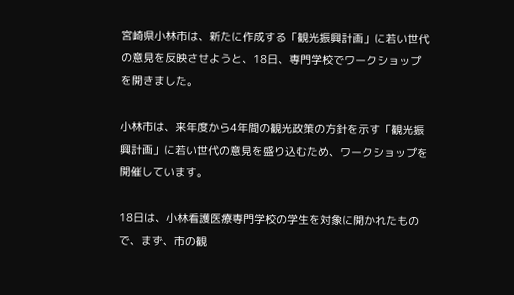宮崎県小林市は、新たに作成する「観光振興計画」に若い世代の意見を反映させようと、18日、専門学校でワークショップを開きました。

小林市は、来年度から4年間の観光政策の方針を示す「観光振興計画」に若い世代の意見を盛り込むため、ワークショップを開催しています。

18日は、小林看護医療専門学校の学生を対象に開かれたもので、まず、市の観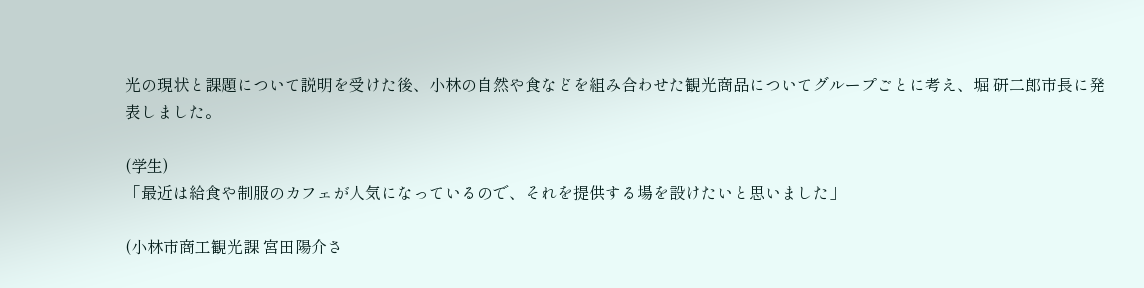光の現状と課題について説明を受けた後、小林の自然や食などを組み合わせた観光商品についてグループごとに考え、堀 研二郎市長に発表しました。

(学生)
「最近は給食や制服のカフェが人気になっているので、それを提供する場を設けたいと思いました」

(小林市商工観光課 宮田陽介さ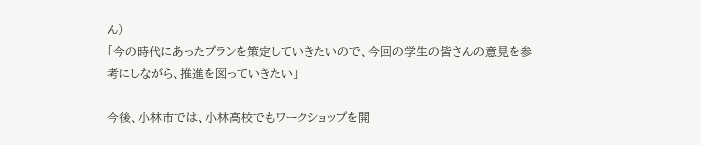ん)
「今の時代にあったプランを策定していきたいので、今回の学生の皆さんの意見を参考にしながら、推進を図っていきたい」

今後、小林市では、小林高校でもワークショップを開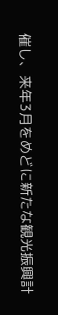催し、来年3月をめどに新たな観光振興計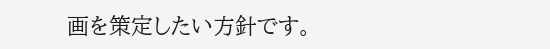画を策定したい方針です。